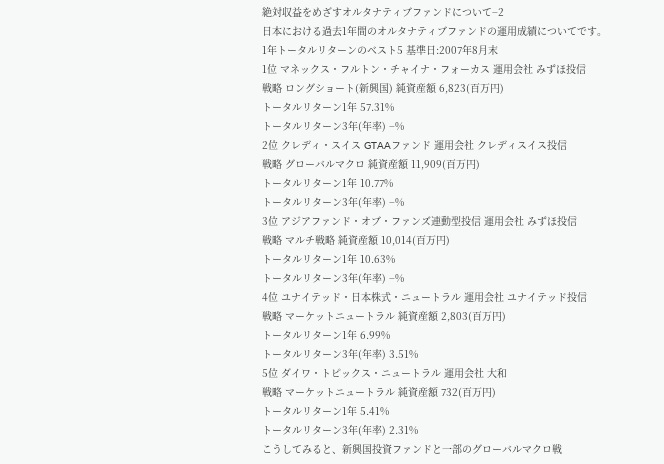絶対収益をめざすオルタナティブファンドについて−2
日本における過去1年間のオルタナティブファンドの運用成績についてです。
1年トータルリターンのベスト5 基準日:2007年8月末
1位 マネックス・フルトン・チャイナ・フォーカス 運用会社 みずほ投信
戦略 ロングショート(新興国) 純資産額 6,823(百万円)
トータルリターン1年 57.31%
トータルリターン3年(年率) −%
2位 クレディ・スイス GTAAファンド 運用会社 クレディスイス投信
戦略 グローバルマクロ 純資産額 11,909(百万円)
トータルリターン1年 10.77%
トータルリターン3年(年率) −%
3位 アジアファンド・オブ・ファンズ連動型投信 運用会社 みずほ投信
戦略 マルチ戦略 純資産額 10,014(百万円)
トータルリターン1年 10.63%
トータルリターン3年(年率) −%
4位 ユナイテッド・日本株式・ニュートラル 運用会社 ユナイテッド投信
戦略 マーケットニュートラル 純資産額 2,803(百万円)
トータルリターン1年 6.99%
トータルリターン3年(年率) 3.51%
5位 ダイワ・トピックス・ニュートラル 運用会社 大和
戦略 マーケットニュートラル 純資産額 732(百万円)
トータルリターン1年 5.41%
トータルリターン3年(年率) 2.31%
こうしてみると、新興国投資ファンドと一部のグローバルマクロ戦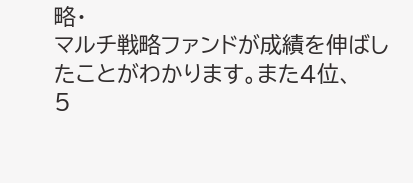略・
マルチ戦略ファンドが成績を伸ばしたことがわかります。また4位、
5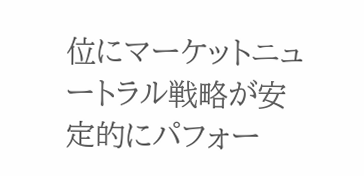位にマーケットニュートラル戦略が安定的にパフォー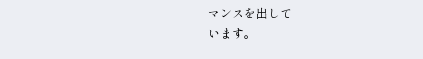マンスを出して
います。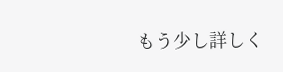もう少し詳しく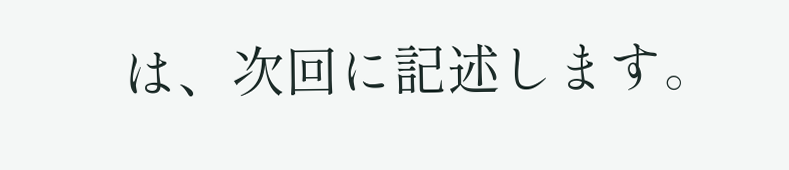は、次回に記述します。